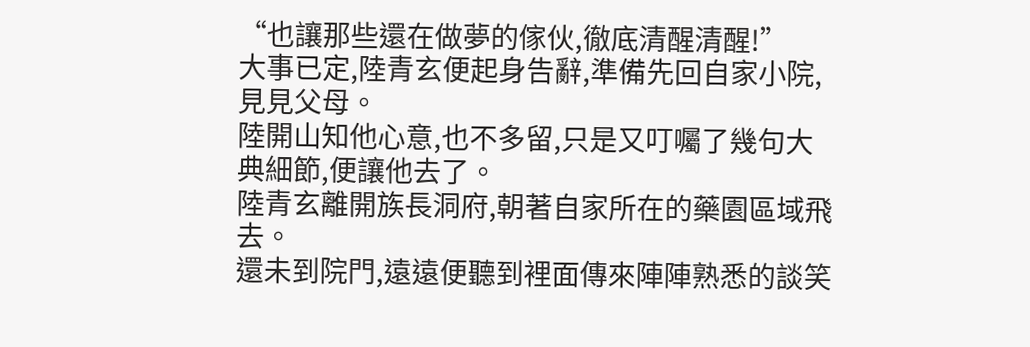“也讓那些還在做夢的傢伙,徹底清醒清醒!”
大事已定,陸青玄便起身告辭,準備先回自家小院,見見父母。
陸開山知他心意,也不多留,只是又叮囑了幾句大典細節,便讓他去了。
陸青玄離開族長洞府,朝著自家所在的藥園區域飛去。
還未到院門,遠遠便聽到裡面傳來陣陣熟悉的談笑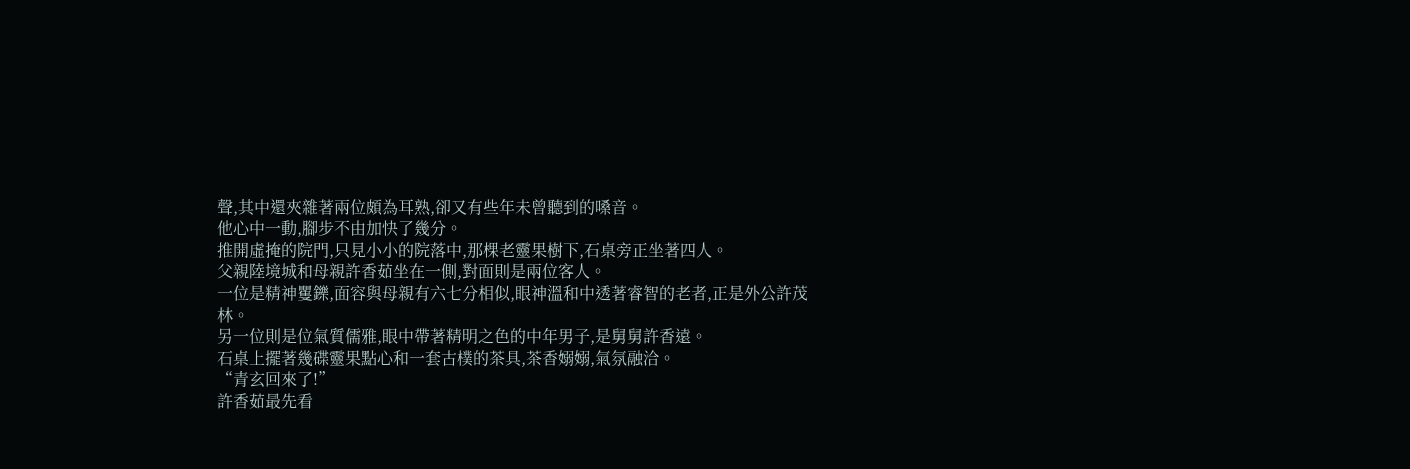聲,其中還夾雜著兩位頗為耳熟,卻又有些年未曾聽到的嗓音。
他心中一動,腳步不由加快了幾分。
推開虛掩的院門,只見小小的院落中,那棵老靈果樹下,石桌旁正坐著四人。
父親陸境城和母親許香茹坐在一側,對面則是兩位客人。
一位是精神矍鑠,面容與母親有六七分相似,眼神溫和中透著睿智的老者,正是外公許茂林。
另一位則是位氣質儒雅,眼中帶著精明之色的中年男子,是舅舅許香遠。
石桌上擺著幾碟靈果點心和一套古樸的茶具,茶香嫋嫋,氣氛融洽。
“青玄回來了!”
許香茹最先看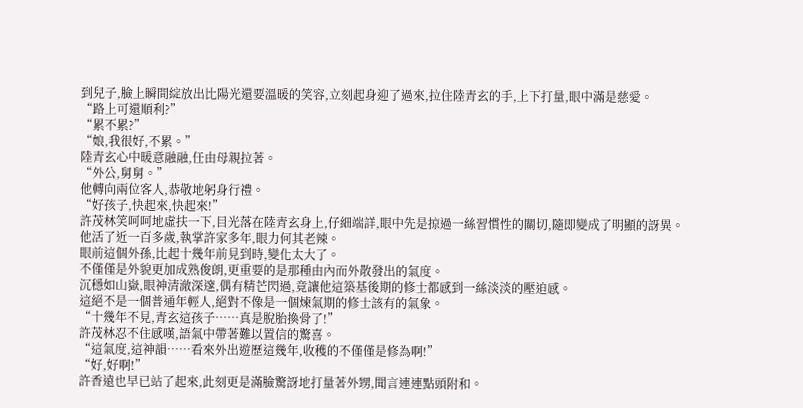到兒子,臉上瞬間綻放出比陽光還要溫暖的笑容,立刻起身迎了過來,拉住陸青玄的手,上下打量,眼中滿是慈愛。
“路上可還順利?”
“累不累?”
“娘,我很好,不累。”
陸青玄心中暖意融融,任由母親拉著。
“外公,舅舅。”
他轉向兩位客人,恭敬地躬身行禮。
“好孩子,快起來,快起來!”
許茂林笑呵呵地虛扶一下,目光落在陸青玄身上,仔細端詳,眼中先是掠過一絲習慣性的關切,隨即變成了明顯的訝異。
他活了近一百多歲,執掌許家多年,眼力何其老辣。
眼前這個外孫,比起十幾年前見到時,變化太大了。
不僅僅是外貌更加成熟俊朗,更重要的是那種由內而外散發出的氣度。
沉穩如山嶽,眼神清澈深邃,偶有精芒閃過,竟讓他這築基後期的修士都感到一絲淡淡的壓迫感。
這絕不是一個普通年輕人,絕對不像是一個煉氣期的修士該有的氣象。
“十幾年不見,青玄這孩子……真是脫胎換骨了!”
許茂林忍不住感嘆,語氣中帶著難以置信的驚喜。
“這氣度,這神韻……看來外出遊歷這幾年,收穫的不僅僅是修為啊!”
“好,好啊!”
許香遠也早已站了起來,此刻更是滿臉驚訝地打量著外甥,聞言連連點頭附和。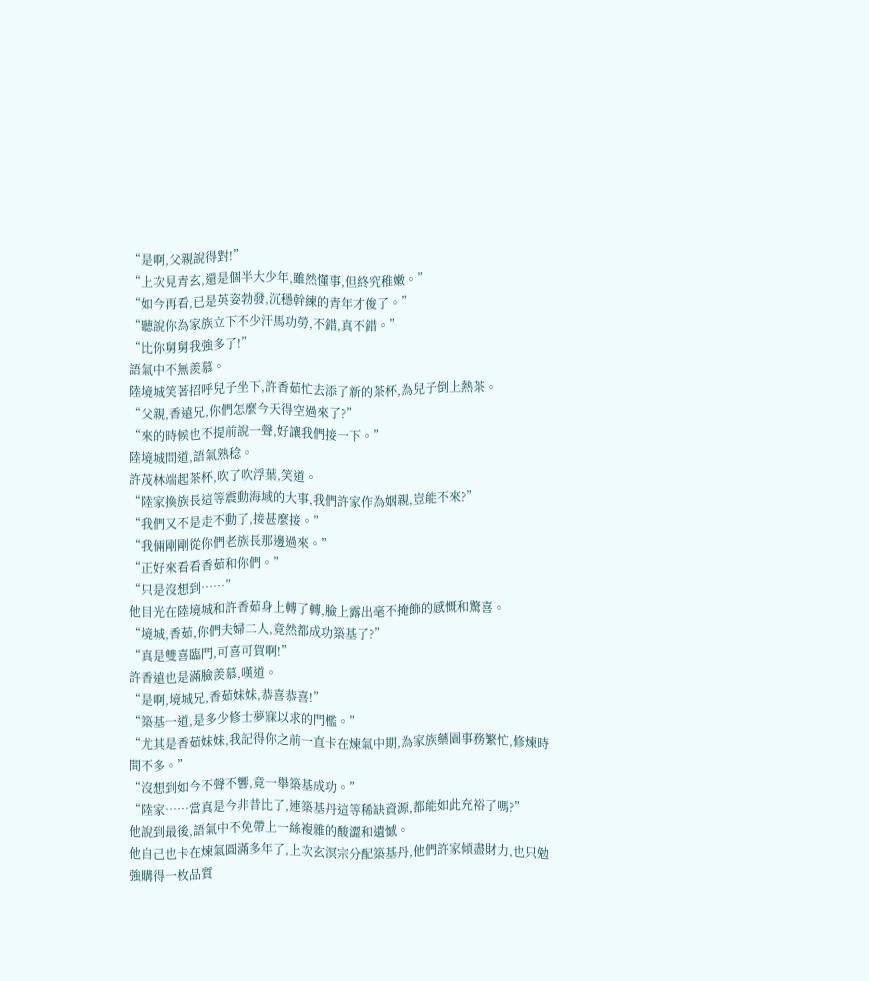“是啊,父親說得對!”
“上次見青玄,還是個半大少年,雖然懂事,但終究稚嫩。”
“如今再看,已是英姿勃發,沉穩幹練的青年才俊了。”
“聽說你為家族立下不少汗馬功勞,不錯,真不錯。”
“比你舅舅我強多了!”
語氣中不無羨慕。
陸境城笑著招呼兒子坐下,許香茹忙去添了新的茶杯,為兒子倒上熱茶。
“父親,香遠兄,你們怎麼今天得空過來了?”
“來的時候也不提前說一聲,好讓我們接一下。”
陸境城問道,語氣熟稔。
許茂林端起茶杯,吹了吹浮葉,笑道。
“陸家換族長這等震動海域的大事,我們許家作為姻親,豈能不來?”
“我們又不是走不動了,接甚麼接。”
“我倆剛剛從你們老族長那邊過來。”
“正好來看看香茹和你們。”
“只是沒想到……”
他目光在陸境城和許香茹身上轉了轉,臉上露出毫不掩飾的感慨和驚喜。
“境城,香茹,你們夫婦二人,竟然都成功築基了?”
“真是雙喜臨門,可喜可賀啊!”
許香遠也是滿臉羨慕,嘆道。
“是啊,境城兄,香茹妹妹,恭喜恭喜!”
“築基一道,是多少修士夢寐以求的門檻。”
“尤其是香茹妹妹,我記得你之前一直卡在煉氣中期,為家族藥園事務繁忙,修煉時間不多。”
“沒想到如今不聲不響,竟一舉築基成功。”
“陸家……當真是今非昔比了,連築基丹這等稀缺資源,都能如此充裕了嗎?”
他說到最後,語氣中不免帶上一絲複雜的酸澀和遺憾。
他自己也卡在煉氣圓滿多年了,上次玄溟宗分配築基丹,他們許家傾盡財力,也只勉強購得一枚品質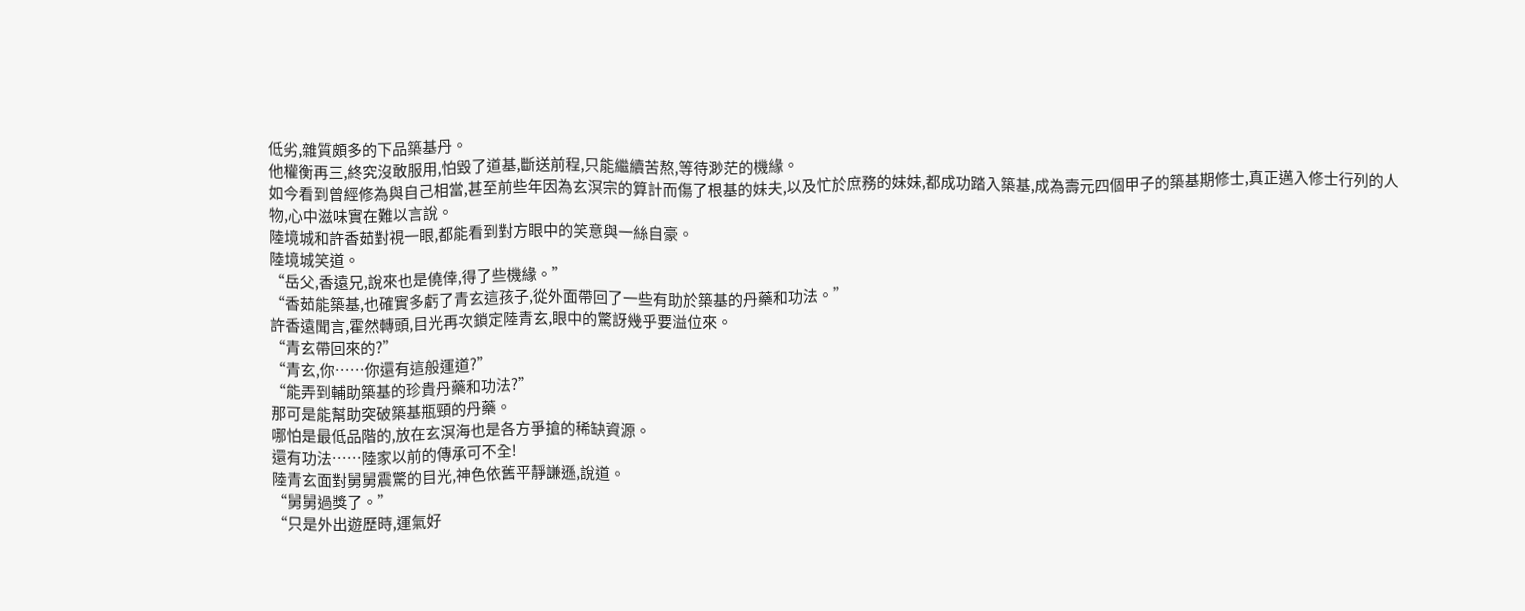低劣,雜質頗多的下品築基丹。
他權衡再三,終究沒敢服用,怕毀了道基,斷送前程,只能繼續苦熬,等待渺茫的機緣。
如今看到曾經修為與自己相當,甚至前些年因為玄溟宗的算計而傷了根基的妹夫,以及忙於庶務的妹妹,都成功踏入築基,成為壽元四個甲子的築基期修士,真正邁入修士行列的人物,心中滋味實在難以言說。
陸境城和許香茹對視一眼,都能看到對方眼中的笑意與一絲自豪。
陸境城笑道。
“岳父,香遠兄,說來也是僥倖,得了些機緣。”
“香茹能築基,也確實多虧了青玄這孩子,從外面帶回了一些有助於築基的丹藥和功法。”
許香遠聞言,霍然轉頭,目光再次鎖定陸青玄,眼中的驚訝幾乎要溢位來。
“青玄帶回來的?”
“青玄,你……你還有這般運道?”
“能弄到輔助築基的珍貴丹藥和功法?”
那可是能幫助突破築基瓶頸的丹藥。
哪怕是最低品階的,放在玄溟海也是各方爭搶的稀缺資源。
還有功法……陸家以前的傳承可不全!
陸青玄面對舅舅震驚的目光,神色依舊平靜謙遜,說道。
“舅舅過獎了。”
“只是外出遊歷時,運氣好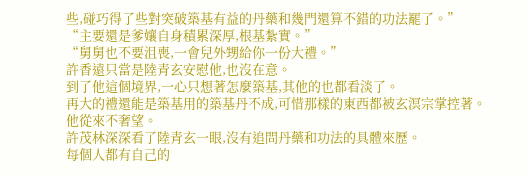些,碰巧得了些對突破築基有益的丹藥和幾門還算不錯的功法罷了。”
“主要還是爹孃自身積累深厚,根基紮實。”
“舅舅也不要沮喪,一會兒外甥給你一份大禮。”
許香遠只當是陸青玄安慰他,也沒在意。
到了他這個境界,一心只想著怎麼築基,其他的也都看淡了。
再大的禮還能是築基用的築基丹不成,可惜那樣的東西都被玄溟宗掌控著。
他從來不奢望。
許茂林深深看了陸青玄一眼,沒有追問丹藥和功法的具體來歷。
每個人都有自己的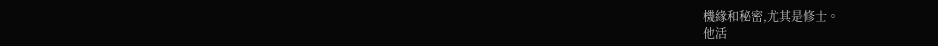機緣和秘密,尤其是修士。
他活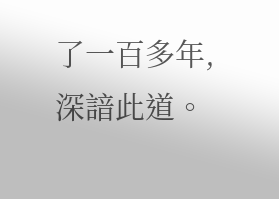了一百多年,深諳此道。